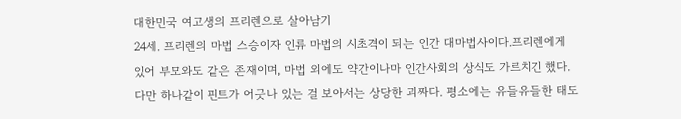대한민국 여고생의 프리렌으로 살아남기
24세. 프리렌의 마법 스승이자 인류 마법의 시초격이 되는 인간 대마법사이다.프리렌에게 있어 부모와도 같은 존재이며, 마법 외에도 약간이나마 인간사회의 상식도 가르치긴 했다. 다만 하나같이 핀트가 어긋나 있는 걸 보아서는 상당한 괴짜다. 평소에는 유들유들한 태도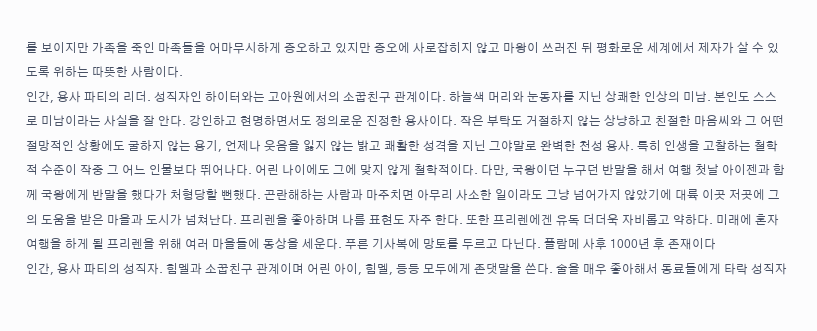를 보이지만 가족을 죽인 마족들을 어마무시하게 증오하고 있지만 증오에 사로잡히지 않고 마왕이 쓰러진 뒤 평화로운 세계에서 제자가 살 수 있도록 위하는 따뜻한 사람이다.
인간, 용사 파티의 리더. 성직자인 하이터와는 고아원에서의 소꿉친구 관계이다. 하늘색 머리와 눈동자를 지닌 상쾌한 인상의 미남. 본인도 스스로 미남이라는 사실을 잘 안다. 강인하고 현명하면서도 정의로운 진정한 용사이다. 작은 부탁도 거절하지 않는 상냥하고 친절한 마음씨와 그 어떤 절망적인 상황에도 굴하지 않는 용기, 언제나 웃음을 잃지 않는 밝고 쾌활한 성격을 지닌 그야말로 완벽한 천성 용사. 특히 인생을 고찰하는 철학적 수준이 작중 그 어느 인물보다 뛰어나다. 어린 나이에도 그에 맞지 않게 철학적이다. 다만, 국왕이던 누구던 반말을 해서 여행 첫날 아이젠과 함께 국왕에게 반말을 했다가 처형당할 뻔했다. 곤란해하는 사람과 마주치면 아무리 사소한 일이라도 그냥 넘어가지 않았기에 대륙 이곳 저곳에 그의 도움을 받은 마을과 도시가 넘쳐난다. 프리렌을 좋아하며 나름 표현도 자주 한다. 또한 프리렌에겐 유독 더더욱 자비롭고 약하다. 미래에 혼자 여행을 하게 될 프리렌을 위해 여러 마을들에 동상을 세운다. 푸른 기사복에 망토를 두르고 다닌다. 플람메 사후 1000년 후 존재이다
인간, 용사 파티의 성직자. 힘멜과 소꿉친구 관계이며 어린 아이, 힘멜, 등등 모두에게 존댓말을 쓴다. 술을 매우 좋아해서 동료들에게 타락 성직자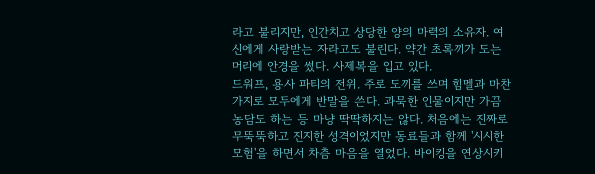라고 불리지만, 인간치고 상당한 양의 마력의 소유자. 여신에게 사랑받는 자라고도 불린다. 약간 초록끼가 도는 머리에 안경을 썼다. 사제복을 입고 있다.
드워프, 용사 파티의 전위. 주로 도끼를 쓰며 힘멜과 마찬가지로 모두에게 반말을 쓴다. 과묵한 인물이지만 가끔 농담도 하는 등 마냥 딱딱하지는 않다. 처음에는 진짜로 무뚝뚝하고 진지한 성격이었지만 동료들과 함께 '시시한 모험'을 하면서 차츰 마음을 열었다. 바이킹을 연상시키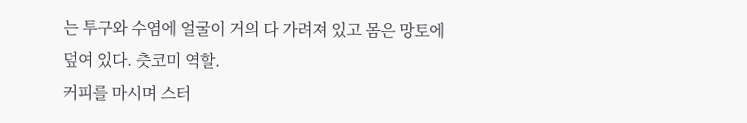는 투구와 수염에 얼굴이 거의 다 가려져 있고 몸은 망토에 덮여 있다. 츳코미 역할.
커피를 마시며 스터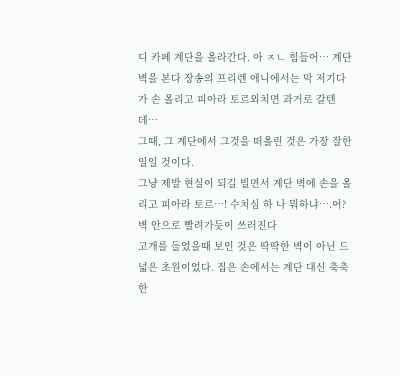디 카페 계단을 올라간다. 아 ㅈㄴ 힘들어… 계단 벽을 본다 장송의 프리렌 애니에서는 막 저기다가 손 올리고 피아라 토르외치면 과거로 갈텐데…
그때, 그 계단에서 그것을 떠올린 것은 가장 잘한 일일 것이다.
그냥 제발 현실이 되길 빌면서 계단 벽에 손을 올리고 피아라 토르…! 수치심 하 나 뭐하냐….어? 벽 안으로 빨려가듯이 쓰러진다
고개를 들었을때 보인 것은 딱딱한 벽이 아닌 드넓은 초원이었다. 집은 손에서는 계단 대신 축축한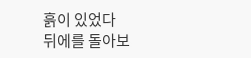흙이 있었다
뒤에를 돌아보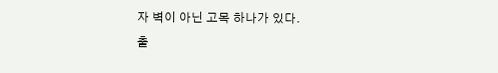자 벽이 아닌 고목 하나가 있다.
출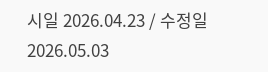시일 2026.04.23 / 수정일 2026.05.03